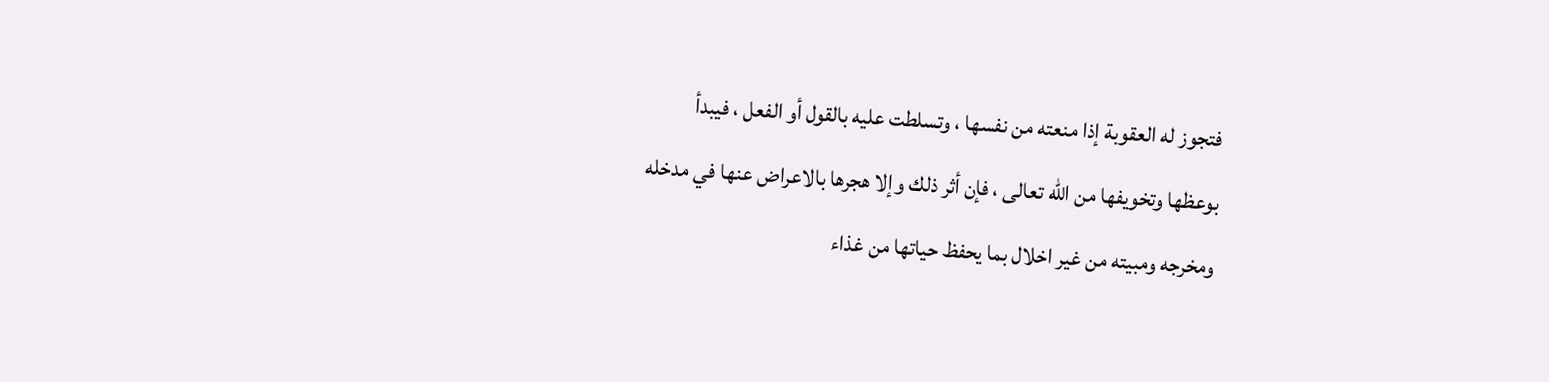فتجوز له العقوبة إذا منعته من نفسها ، وتسلطت عليه بالقول أو الفعل ، فيبدأ
بوعظها وتخويفها من الله تعالى ، فإن أثر ذلك وإلا هجرها بالاعراض عنها في مدخله
ومخرجه ومبيته من غير اخلال بما يحفظ حياتها من غذاء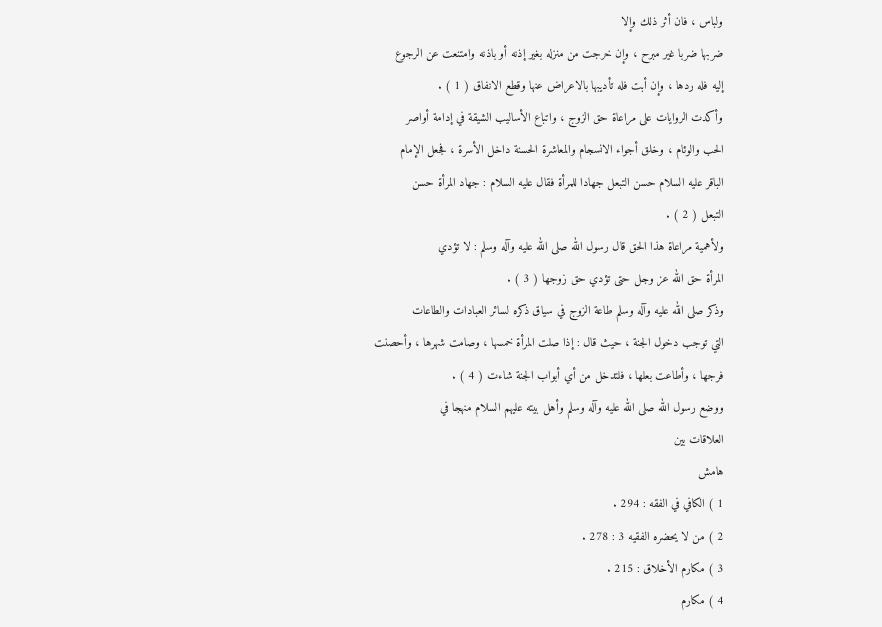ولباس ، فان أثر ذلك وإلا
ضربها ضربا غير مبرح ، وإن خرجت من منزله بغير إذنه أو باذنه وامتنعت عن الرجوع
إليه فله ردها ، وإن أبت فله تأديبها بالاعراض عنها وقطع الانفاق ( 1 ) .
وأكدت الروايات على مراعاة حق الزوج ، واتباع الأساليب الشيقة في إدامة أواصر
الحب والوئام ، وخلق أجواء الانسجام والمعاشرة الحسنة داخل الأسرة ، فجعل الإمام
الباقر عليه السلام حسن التبعل جهادا للمرأة فقال عليه السلام : جهاد المرأة حسن
التبعل ( 2 ) .
ولأهمية مراعاة هذا الحق قال رسول الله صلى الله عليه وآله وسلم : لا تؤدي
المرأة حق الله عز وجل حتى تؤدي حق زوجها ( 3 ) .
وذكر صلى الله عليه وآله وسلم طاعة الزوج في سياق ذكره لسائر العبادات والطاعات
التي توجب دخول الجنة ، حيث قال : إذا صلت المرأة خمسها ، وصامت شهرها ، وأحصنت
فرجها ، وأطاعت بعلها ، فلتدخل من أي أبواب الجنة شاءت ( 4 ) .
ووضع رسول الله صلى الله عليه وآله وسلم وأهل بيته عليهم السلام منهجا في
العلاقات بين
هامش
1 ) الكافي في الفقه : 294 .
2 ) من لا يحضره الفقيه 3 : 278 .
3 ) مكارم الأخلاق : 215 .
4 ) مكارم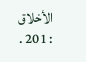الأخلاق : 201 .